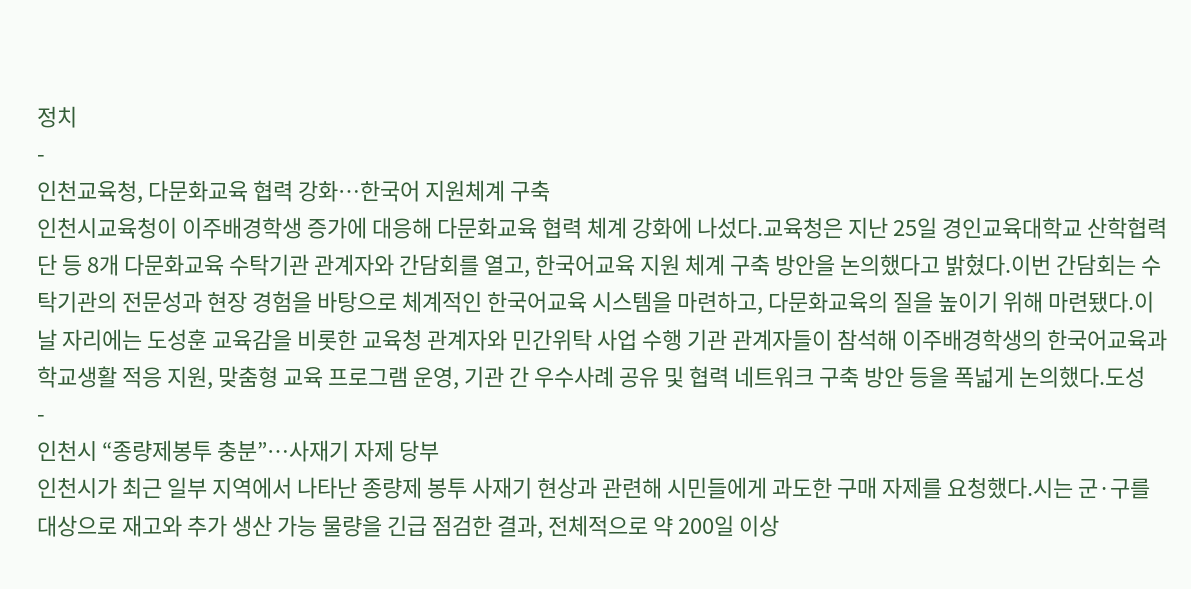정치
-
인천교육청, 다문화교육 협력 강화…한국어 지원체계 구축
인천시교육청이 이주배경학생 증가에 대응해 다문화교육 협력 체계 강화에 나섰다.교육청은 지난 25일 경인교육대학교 산학협력단 등 8개 다문화교육 수탁기관 관계자와 간담회를 열고, 한국어교육 지원 체계 구축 방안을 논의했다고 밝혔다.이번 간담회는 수탁기관의 전문성과 현장 경험을 바탕으로 체계적인 한국어교육 시스템을 마련하고, 다문화교육의 질을 높이기 위해 마련됐다.이날 자리에는 도성훈 교육감을 비롯한 교육청 관계자와 민간위탁 사업 수행 기관 관계자들이 참석해 이주배경학생의 한국어교육과 학교생활 적응 지원, 맞춤형 교육 프로그램 운영, 기관 간 우수사례 공유 및 협력 네트워크 구축 방안 등을 폭넓게 논의했다.도성
-
인천시 “종량제봉투 충분”…사재기 자제 당부
인천시가 최근 일부 지역에서 나타난 종량제 봉투 사재기 현상과 관련해 시민들에게 과도한 구매 자제를 요청했다.시는 군·구를 대상으로 재고와 추가 생산 가능 물량을 긴급 점검한 결과, 전체적으로 약 200일 이상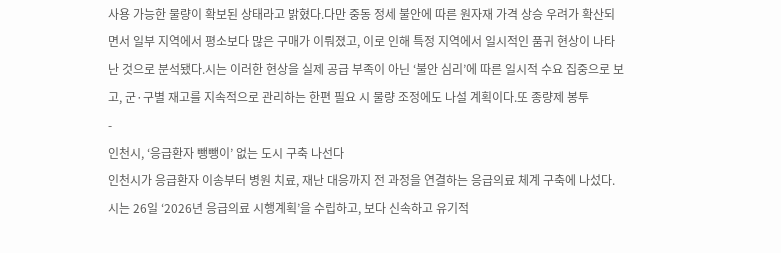사용 가능한 물량이 확보된 상태라고 밝혔다.다만 중동 정세 불안에 따른 원자재 가격 상승 우려가 확산되면서 일부 지역에서 평소보다 많은 구매가 이뤄졌고, 이로 인해 특정 지역에서 일시적인 품귀 현상이 나타난 것으로 분석됐다.시는 이러한 현상을 실제 공급 부족이 아닌 ‘불안 심리’에 따른 일시적 수요 집중으로 보고, 군·구별 재고를 지속적으로 관리하는 한편 필요 시 물량 조정에도 나설 계획이다.또 종량제 봉투
-
인천시, ‘응급환자 뺑뺑이’ 없는 도시 구축 나선다
인천시가 응급환자 이송부터 병원 치료, 재난 대응까지 전 과정을 연결하는 응급의료 체계 구축에 나섰다.시는 26일 ‘2026년 응급의료 시행계획’을 수립하고, 보다 신속하고 유기적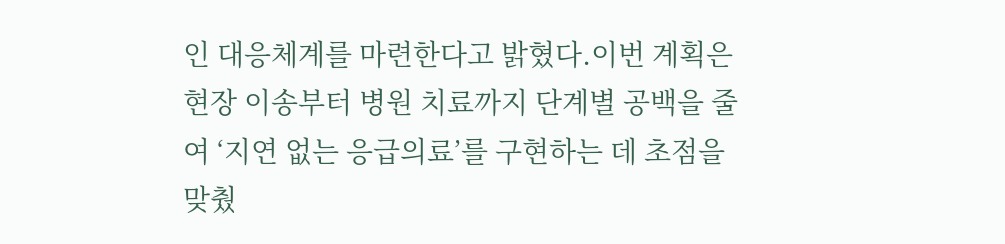인 대응체계를 마련한다고 밝혔다.이번 계획은 현장 이송부터 병원 치료까지 단계별 공백을 줄여 ‘지연 없는 응급의료’를 구현하는 데 초점을 맞췄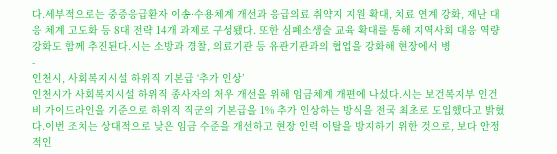다.세부적으로는 중증응급환자 이송·수용체계 개선과 응급의료 취약지 지원 확대, 치료 연계 강화, 재난 대응 체계 고도화 등 8대 전략 14개 과제로 구성됐다. 또한 심폐소생술 교육 확대를 통해 지역사회 대응 역량 강화도 함께 추진된다.시는 소방과 경찰, 의료기관 등 유관기관과의 협업을 강화해 현장에서 병
-
인천시, 사회복지시설 하위직 기본급 ‘추가 인상’
인천시가 사회복지시설 하위직 종사자의 처우 개선을 위해 임금체계 개편에 나섰다.시는 보건복지부 인건비 가이드라인을 기준으로 하위직 직군의 기본급을 1% 추가 인상하는 방식을 전국 최초로 도입했다고 밝혔다.이번 조치는 상대적으로 낮은 임금 수준을 개선하고 현장 인력 이탈을 방지하기 위한 것으로, 보다 안정적인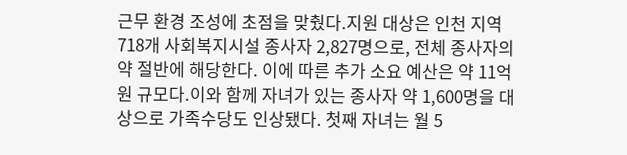근무 환경 조성에 초점을 맞췄다.지원 대상은 인천 지역 718개 사회복지시설 종사자 2,827명으로, 전체 종사자의 약 절반에 해당한다. 이에 따른 추가 소요 예산은 약 11억 원 규모다.이와 함께 자녀가 있는 종사자 약 1,600명을 대상으로 가족수당도 인상됐다. 첫째 자녀는 월 5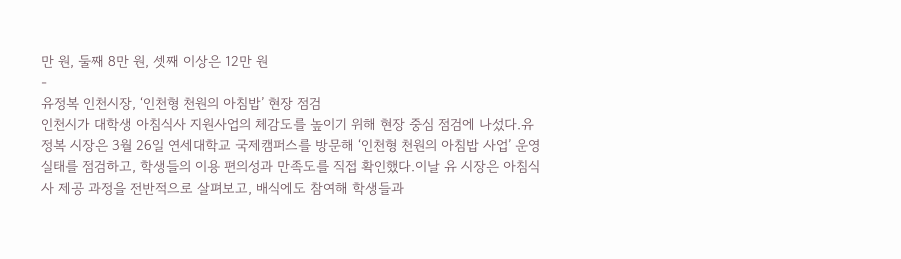만 원, 둘째 8만 원, 셋째 이상은 12만 원
-
유정복 인천시장, ‘인천형 천원의 아침밥’ 현장 점검
인천시가 대학생 아침식사 지원사업의 체감도를 높이기 위해 현장 중심 점검에 나섰다.유정복 시장은 3월 26일 연세대학교 국제캠퍼스를 방문해 ‘인천형 천원의 아침밥 사업’ 운영 실태를 점검하고, 학생들의 이용 편의성과 만족도를 직접 확인했다.이날 유 시장은 아침식사 제공 과정을 전반적으로 살펴보고, 배식에도 참여해 학생들과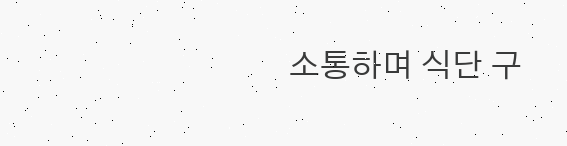소통하며 식단 구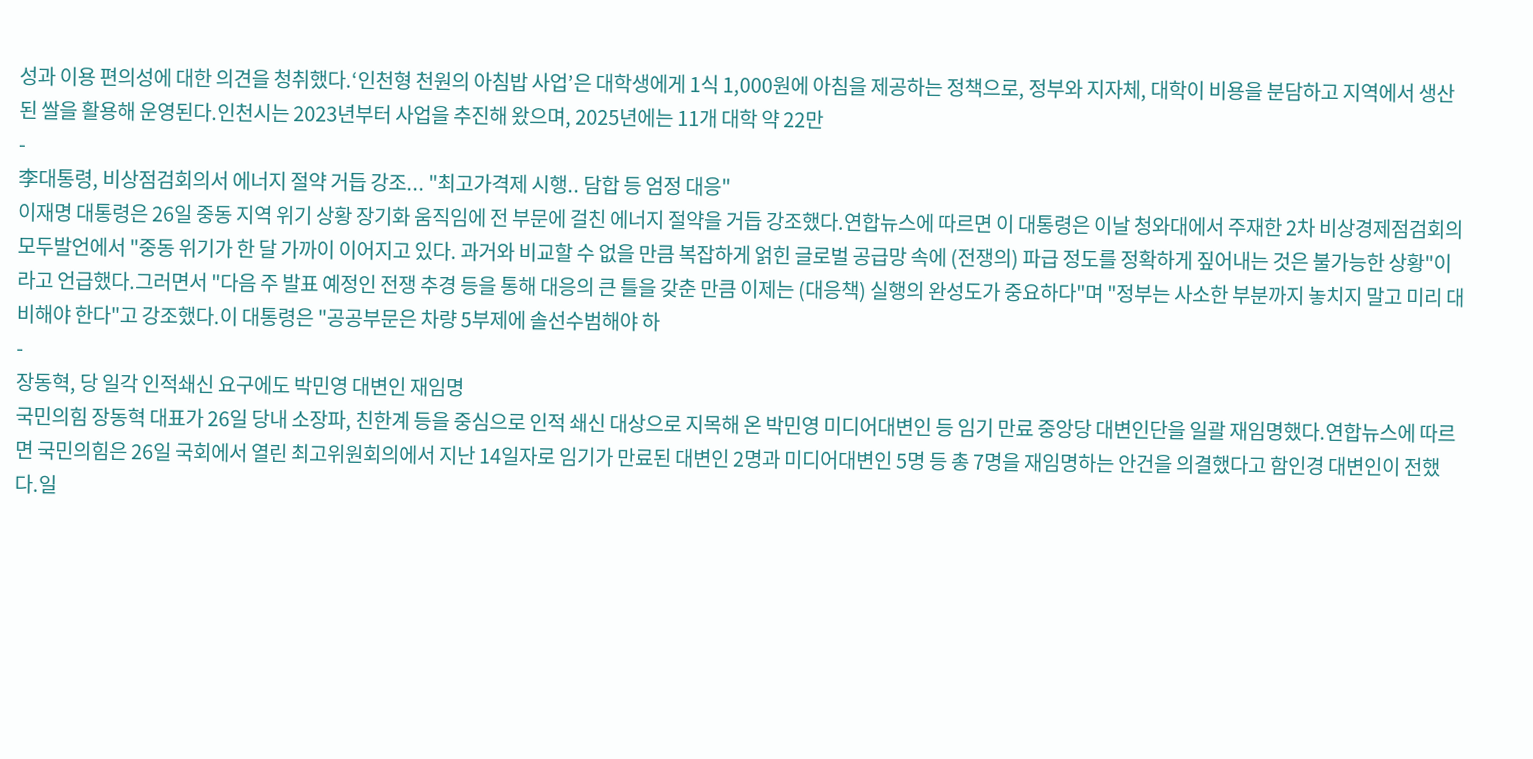성과 이용 편의성에 대한 의견을 청취했다.‘인천형 천원의 아침밥 사업’은 대학생에게 1식 1,000원에 아침을 제공하는 정책으로, 정부와 지자체, 대학이 비용을 분담하고 지역에서 생산된 쌀을 활용해 운영된다.인천시는 2023년부터 사업을 추진해 왔으며, 2025년에는 11개 대학 약 22만
-
李대통령, 비상점검회의서 에너지 절약 거듭 강조... "최고가격제 시행.. 담합 등 엄정 대응"
이재명 대통령은 26일 중동 지역 위기 상황 장기화 움직임에 전 부문에 걸친 에너지 절약을 거듭 강조했다.연합뉴스에 따르면 이 대통령은 이날 청와대에서 주재한 2차 비상경제점검회의 모두발언에서 "중동 위기가 한 달 가까이 이어지고 있다. 과거와 비교할 수 없을 만큼 복잡하게 얽힌 글로벌 공급망 속에 (전쟁의) 파급 정도를 정확하게 짚어내는 것은 불가능한 상황"이라고 언급했다.그러면서 "다음 주 발표 예정인 전쟁 추경 등을 통해 대응의 큰 틀을 갖춘 만큼 이제는 (대응책) 실행의 완성도가 중요하다"며 "정부는 사소한 부분까지 놓치지 말고 미리 대비해야 한다"고 강조했다.이 대통령은 "공공부문은 차량 5부제에 솔선수범해야 하
-
장동혁, 당 일각 인적쇄신 요구에도 박민영 대변인 재임명
국민의힘 장동혁 대표가 26일 당내 소장파, 친한계 등을 중심으로 인적 쇄신 대상으로 지목해 온 박민영 미디어대변인 등 임기 만료 중앙당 대변인단을 일괄 재임명했다.연합뉴스에 따르면 국민의힘은 26일 국회에서 열린 최고위원회의에서 지난 14일자로 임기가 만료된 대변인 2명과 미디어대변인 5명 등 총 7명을 재임명하는 안건을 의결했다고 함인경 대변인이 전했다.일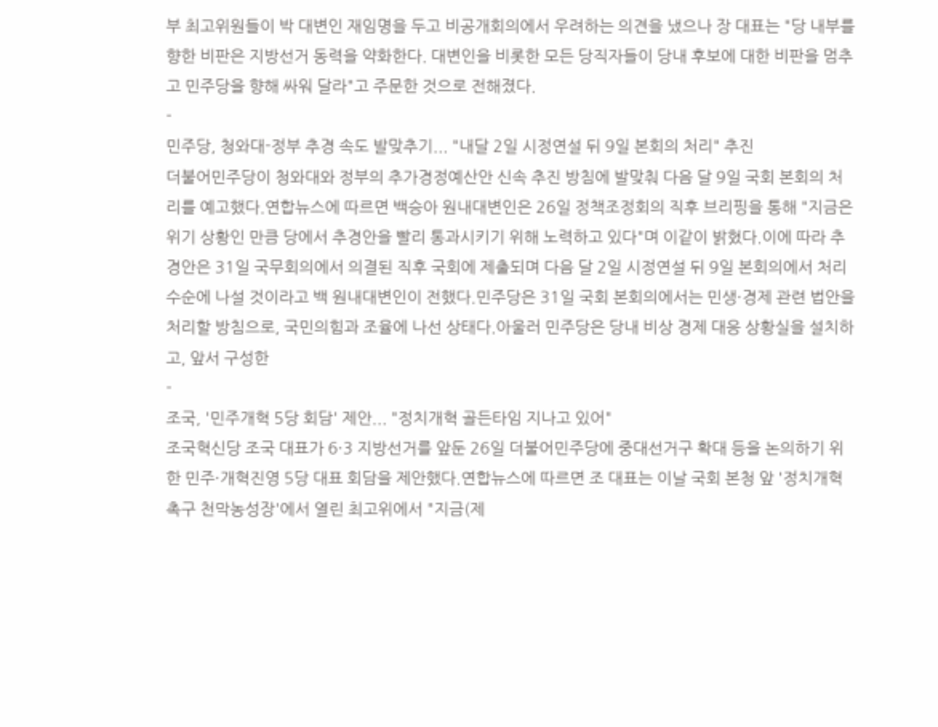부 최고위원들이 박 대변인 재임명을 두고 비공개회의에서 우려하는 의견을 냈으나 장 대표는 "당 내부를 향한 비판은 지방선거 동력을 약화한다. 대변인을 비롯한 모든 당직자들이 당내 후보에 대한 비판을 멈추고 민주당을 향해 싸워 달라"고 주문한 것으로 전해졌다.
-
민주당, 청와대-정부 추경 속도 발맞추기... "내달 2일 시정연설 뒤 9일 본회의 처리" 추진
더불어민주당이 청와대와 정부의 추가경정예산안 신속 추진 방침에 발맞춰 다음 달 9일 국회 본회의 처리를 예고했다.연합뉴스에 따르면 백승아 원내대변인은 26일 정책조정회의 직후 브리핑을 통해 "지금은 위기 상황인 만큼 당에서 추경안을 빨리 통과시키기 위해 노력하고 있다"며 이같이 밝혔다.이에 따라 추경안은 31일 국무회의에서 의결된 직후 국회에 제출되며 다음 달 2일 시정연설 뒤 9일 본회의에서 처리 수순에 나설 것이라고 백 원내대변인이 전했다.민주당은 31일 국회 본회의에서는 민생·경제 관련 법안을 처리할 방침으로, 국민의힘과 조율에 나선 상태다.아울러 민주당은 당내 비상 경제 대응 상황실을 설치하고, 앞서 구성한
-
조국, '민주개혁 5당 회담' 제안... "정치개혁 골든타임 지나고 있어"
조국혁신당 조국 대표가 6·3 지방선거를 앞둔 26일 더불어민주당에 중대선거구 확대 등을 논의하기 위한 민주·개혁진영 5당 대표 회담을 제안했다.연합뉴스에 따르면 조 대표는 이날 국회 본청 앞 '정치개혁 촉구 천막농성장'에서 열린 최고위에서 "지금(제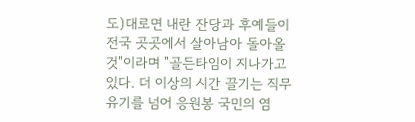도)대로면 내란 잔당과 후예들이 전국 곳곳에서 살아남아 돌아올 것"이라며 "골든타임이 지나가고 있다. 더 이상의 시간 끌기는 직무 유기를 넘어 응원봉 국민의 염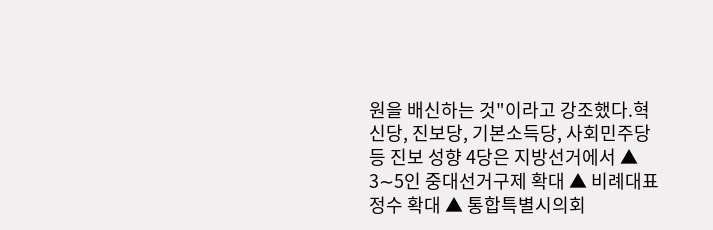원을 배신하는 것"이라고 강조했다.혁신당, 진보당, 기본소득당, 사회민주당 등 진보 성향 4당은 지방선거에서 ▲ 3∼5인 중대선거구제 확대 ▲ 비례대표 정수 확대 ▲ 통합특별시의회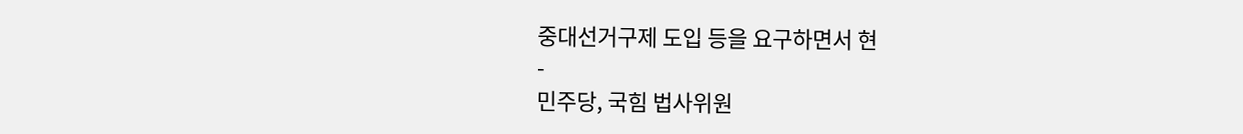중대선거구제 도입 등을 요구하면서 현
-
민주당, 국힘 법사위원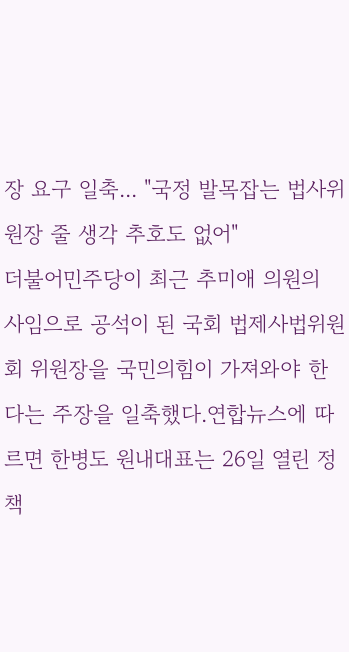장 요구 일축... "국정 발목잡는 법사위원장 줄 생각 추호도 없어"
더불어민주당이 최근 추미애 의원의 사임으로 공석이 된 국회 법제사법위원회 위원장을 국민의힘이 가져와야 한다는 주장을 일축했다.연합뉴스에 따르면 한병도 원내대표는 26일 열린 정책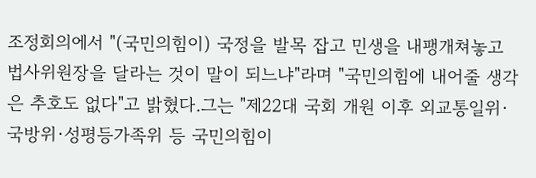조정회의에서 "(국민의힘이) 국정을 발목 잡고 민생을 내팽개쳐놓고 법사위원장을 달라는 것이 말이 되느냐"라며 "국민의힘에 내어줄 생각은 추호도 없다"고 밝혔다.그는 "제22대 국회 개원 이후 외교통일위·국방위·성평등가족위 등 국민의힘이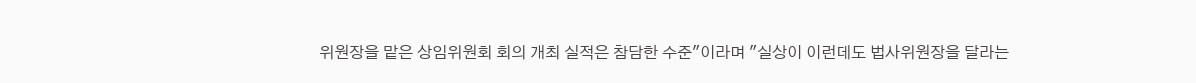위원장을 맡은 상임위원회 회의 개최 실적은 참담한 수준"이라며 "실상이 이런데도 법사위원장을 달라는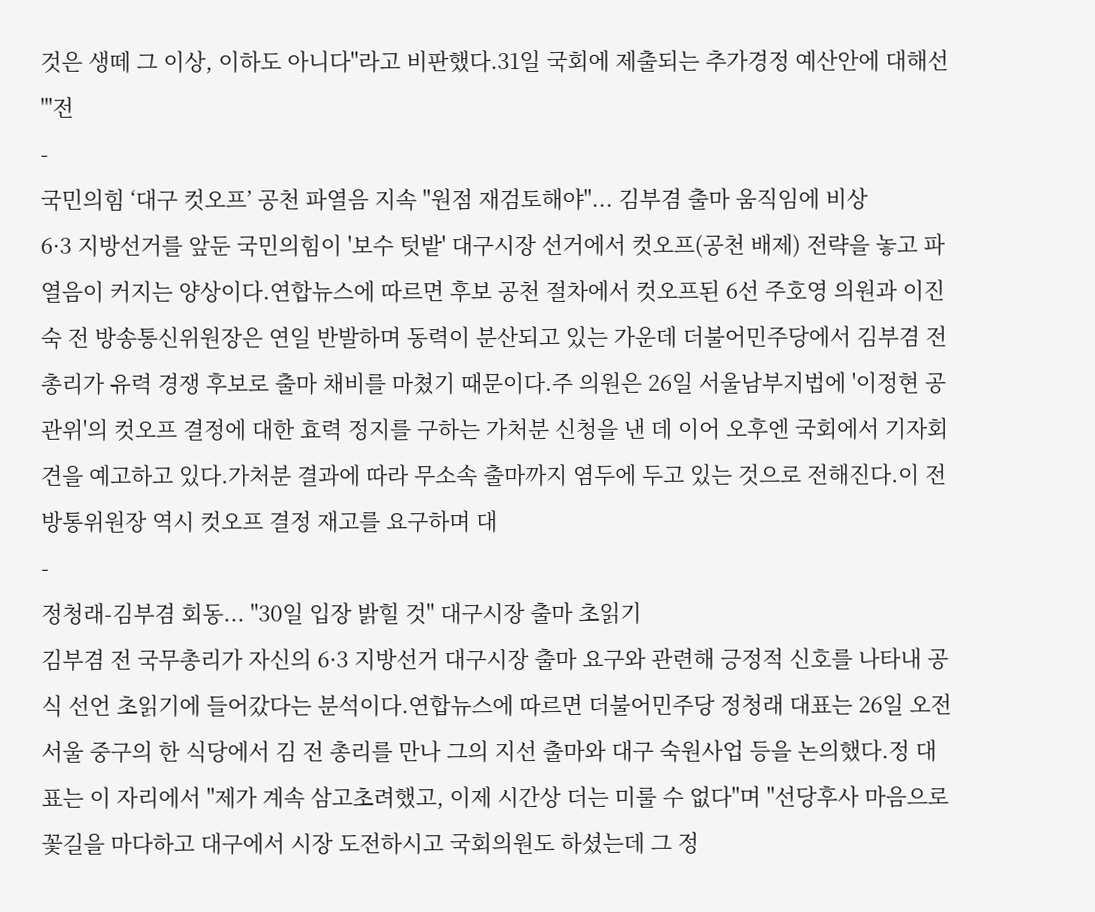것은 생떼 그 이상, 이하도 아니다"라고 비판했다.31일 국회에 제출되는 추가경정 예산안에 대해선 "'전
-
국민의힘 ‘대구 컷오프’ 공천 파열음 지속 "원점 재검토해야"... 김부겸 출마 움직임에 비상
6·3 지방선거를 앞둔 국민의힘이 '보수 텃밭' 대구시장 선거에서 컷오프(공천 배제) 전략을 놓고 파열음이 커지는 양상이다.연합뉴스에 따르면 후보 공천 절차에서 컷오프된 6선 주호영 의원과 이진숙 전 방송통신위원장은 연일 반발하며 동력이 분산되고 있는 가운데 더불어민주당에서 김부겸 전 총리가 유력 경쟁 후보로 출마 채비를 마쳤기 때문이다.주 의원은 26일 서울남부지법에 '이정현 공관위'의 컷오프 결정에 대한 효력 정지를 구하는 가처분 신청을 낸 데 이어 오후엔 국회에서 기자회견을 예고하고 있다.가처분 결과에 따라 무소속 출마까지 염두에 두고 있는 것으로 전해진다.이 전 방통위원장 역시 컷오프 결정 재고를 요구하며 대
-
정청래-김부겸 회동... "30일 입장 밝힐 것" 대구시장 출마 초읽기
김부겸 전 국무총리가 자신의 6·3 지방선거 대구시장 출마 요구와 관련해 긍정적 신호를 나타내 공식 선언 초읽기에 들어갔다는 분석이다.연합뉴스에 따르면 더불어민주당 정청래 대표는 26일 오전 서울 중구의 한 식당에서 김 전 총리를 만나 그의 지선 출마와 대구 숙원사업 등을 논의했다.정 대표는 이 자리에서 "제가 계속 삼고초려했고, 이제 시간상 더는 미룰 수 없다"며 "선당후사 마음으로 꽃길을 마다하고 대구에서 시장 도전하시고 국회의원도 하셨는데 그 정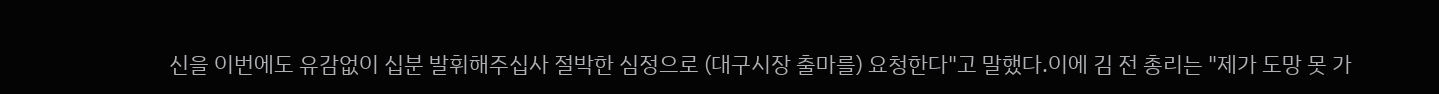신을 이번에도 유감없이 십분 발휘해주십사 절박한 심정으로 (대구시장 출마를) 요청한다"고 말했다.이에 김 전 총리는 "제가 도망 못 가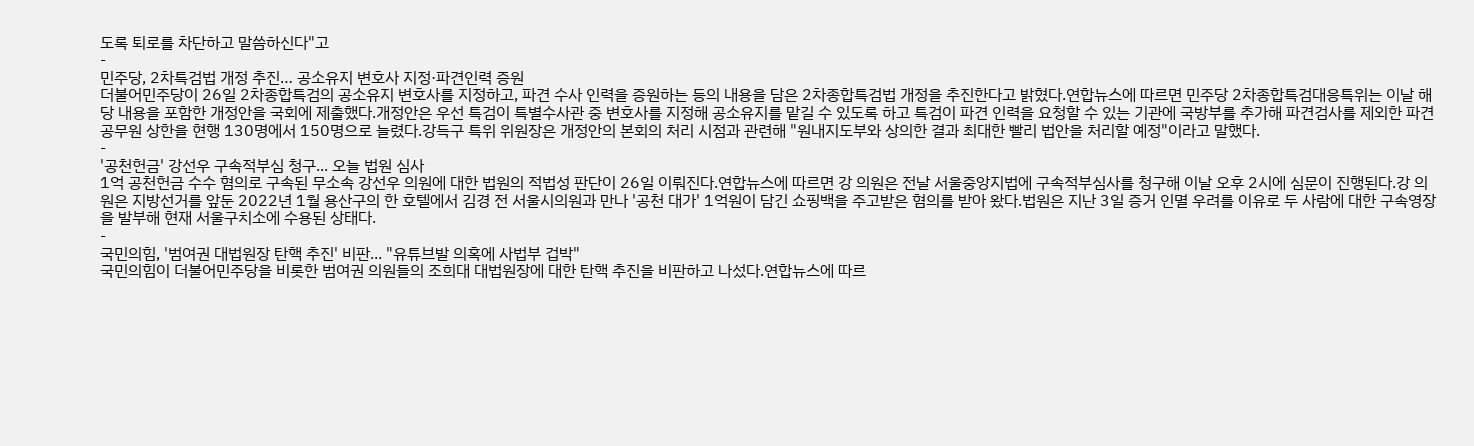도록 퇴로를 차단하고 말씀하신다"고
-
민주당, 2차특검법 개정 추진… 공소유지 변호사 지정·파견인력 증원
더불어민주당이 26일 2차종합특검의 공소유지 변호사를 지정하고, 파견 수사 인력을 증원하는 등의 내용을 담은 2차종합특검법 개정을 추진한다고 밝혔다.연합뉴스에 따르면 민주당 2차종합특검대응특위는 이날 해당 내용을 포함한 개정안을 국회에 제출했다.개정안은 우선 특검이 특별수사관 중 변호사를 지정해 공소유지를 맡길 수 있도록 하고 특검이 파견 인력을 요청할 수 있는 기관에 국방부를 추가해 파견검사를 제외한 파견 공무원 상한을 현행 130명에서 150명으로 늘렸다.강득구 특위 위원장은 개정안의 본회의 처리 시점과 관련해 "원내지도부와 상의한 결과 최대한 빨리 법안을 처리할 예정"이라고 말했다.
-
'공천헌금' 강선우 구속적부심 청구... 오늘 법원 심사
1억 공천헌금 수수 혐의로 구속된 무소속 강선우 의원에 대한 법원의 적법성 판단이 26일 이뤄진다.연합뉴스에 따르면 강 의원은 전날 서울중앙지법에 구속적부심사를 청구해 이날 오후 2시에 심문이 진행된다.강 의원은 지방선거를 앞둔 2022년 1월 용산구의 한 호텔에서 김경 전 서울시의원과 만나 '공천 대가' 1억원이 담긴 쇼핑백을 주고받은 혐의를 받아 왔다.법원은 지난 3일 증거 인멸 우려를 이유로 두 사람에 대한 구속영장을 발부해 현재 서울구치소에 수용된 상태다.
-
국민의힘, '범여권 대법원장 탄핵 추진' 비판... "유튜브발 의혹에 사법부 겁박"
국민의힘이 더불어민주당을 비롯한 범여권 의원들의 조희대 대법원장에 대한 탄핵 추진을 비판하고 나섰다.연합뉴스에 따르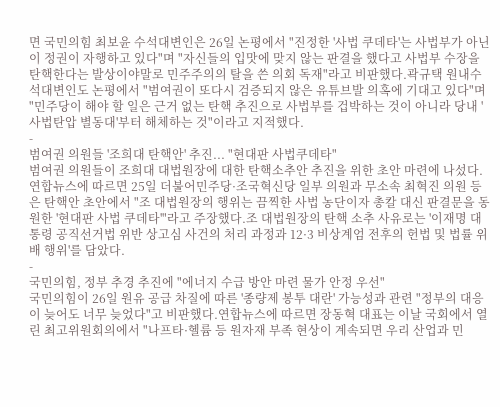면 국민의힘 최보윤 수석대변인은 26일 논평에서 "진정한 '사법 쿠데타'는 사법부가 아닌 이 정권이 자행하고 있다"며 "자신들의 입맛에 맞지 않는 판결을 했다고 사법부 수장을 탄핵한다는 발상이야말로 민주주의의 탈을 쓴 의회 독재"라고 비판했다.곽규택 원내수석대변인도 논평에서 "범여권이 또다시 검증되지 않은 유튜브발 의혹에 기대고 있다"며 "민주당이 해야 할 일은 근거 없는 탄핵 추진으로 사법부를 겁박하는 것이 아니라 당내 '사법탄압 별동대'부터 해체하는 것"이라고 지적했다.
-
범여권 의원들 '조희대 탄핵안' 추진... "현대판 사법쿠데타"
범여권 의원들이 조희대 대법원장에 대한 탄핵소추안 추진을 위한 초안 마련에 나섰다.연합뉴스에 따르면 25일 더불어민주당·조국혁신당 일부 의원과 무소속 최혁진 의원 등은 탄핵안 초안에서 "조 대법원장의 행위는 끔찍한 사법 농단이자 총칼 대신 판결문을 동원한 '현대판 사법 쿠데타'"라고 주장했다.조 대법원장의 탄핵 소추 사유로는 '이재명 대통령 공직선거법 위반 상고심 사건의 처리 과정과 12·3 비상계엄 전후의 헌법 및 법률 위배 행위'를 담았다.
-
국민의힘, 정부 추경 추진에 "에너지 수급 방안 마련 물가 안정 우선"
국민의힘이 26일 원유 공급 차질에 따른 '종량제 봉투 대란' 가능성과 관련 "정부의 대응이 늦어도 너무 늦었다"고 비판했다.연합뉴스에 따르면 장동혁 대표는 이날 국회에서 열린 최고위원회의에서 "나프타·헬륨 등 원자재 부족 현상이 계속되면 우리 산업과 민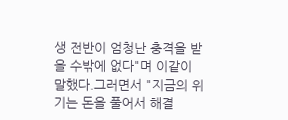생 전반이 엄청난 충격을 받을 수밖에 없다"며 이같이 말했다.그러면서 "지금의 위기는 돈을 풀어서 해결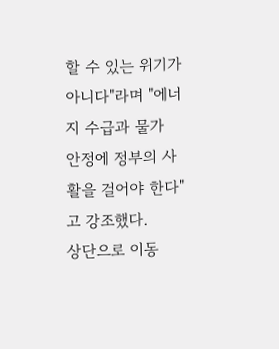할 수 있는 위기가 아니다"라며 "에너지 수급과 물가 안정에 정부의 사활을 걸어야 한다"고 강조했다.
상단으로 이동